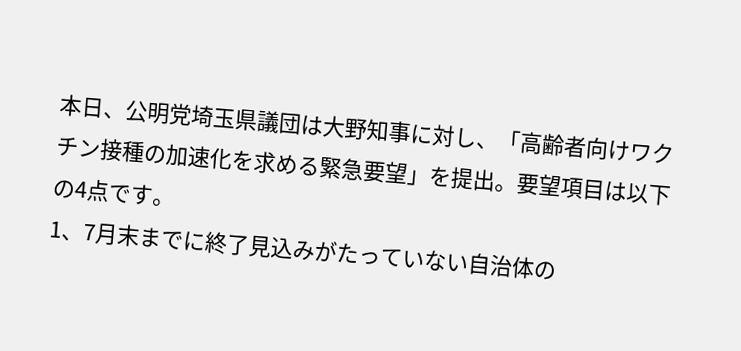本日、公明党埼玉県議団は大野知事に対し、「高齢者向けワクチン接種の加速化を求める緊急要望」を提出。要望項目は以下の4点です。
1、7月末までに終了見込みがたっていない自治体の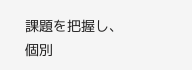課題を把握し、個別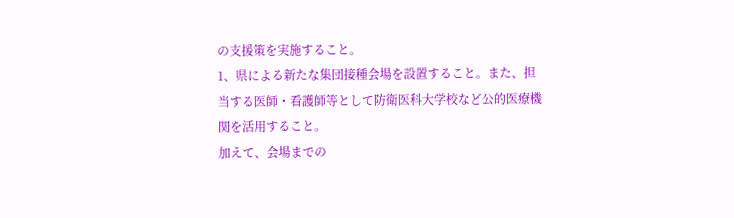の支援策を実施すること。
1、県による新たな集団接種会場を設置すること。また、担当する医師・看護師等として防衛医科大学校など公的医療機関を活用すること。
加えて、会場までの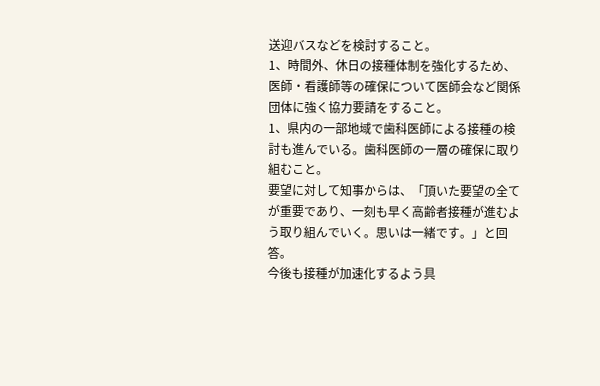送迎バスなどを検討すること。
1、時間外、休日の接種体制を強化するため、医師・看護師等の確保について医師会など関係団体に強く協力要請をすること。
1、県内の一部地域で歯科医師による接種の検討も進んでいる。歯科医師の一層の確保に取り組むこと。
要望に対して知事からは、「頂いた要望の全てが重要であり、一刻も早く高齢者接種が進むよう取り組んでいく。思いは一緒です。」と回答。
今後も接種が加速化するよう具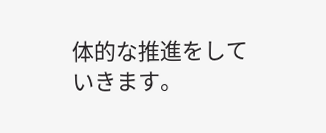体的な推進をしていきます。